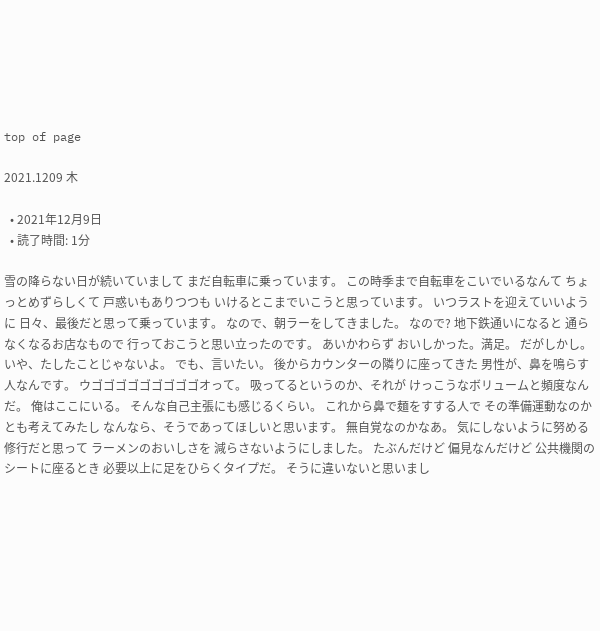top of page

2021.1209 木

  • 2021年12月9日
  • 読了時間: 1分

雪の降らない日が続いていまして まだ自転車に乗っています。 この時季まで自転車をこいでいるなんて ちょっとめずらしくて 戸惑いもありつつも いけるとこまでいこうと思っています。 いつラストを迎えていいように 日々、最後だと思って乗っています。 なので、朝ラーをしてきました。 なので? 地下鉄通いになると 通らなくなるお店なもので 行っておこうと思い立ったのです。 あいかわらず おいしかった。満足。 だがしかし。 いや、たしたことじゃないよ。 でも、言いたい。 後からカウンターの隣りに座ってきた 男性が、鼻を鳴らす人なんです。 ウゴゴゴゴゴゴゴゴゴオって。 吸ってるというのか、それが けっこうなボリュームと頻度なんだ。 俺はここにいる。 そんな自己主張にも感じるくらい。 これから鼻で麺をすする人で その準備運動なのかとも考えてみたし なんなら、そうであってほしいと思います。 無自覚なのかなあ。 気にしないように努める修行だと思って ラーメンのおいしさを 減らさないようにしました。 たぶんだけど 偏見なんだけど 公共機関のシートに座るとき 必要以上に足をひらくタイプだ。 そうに違いないと思いまし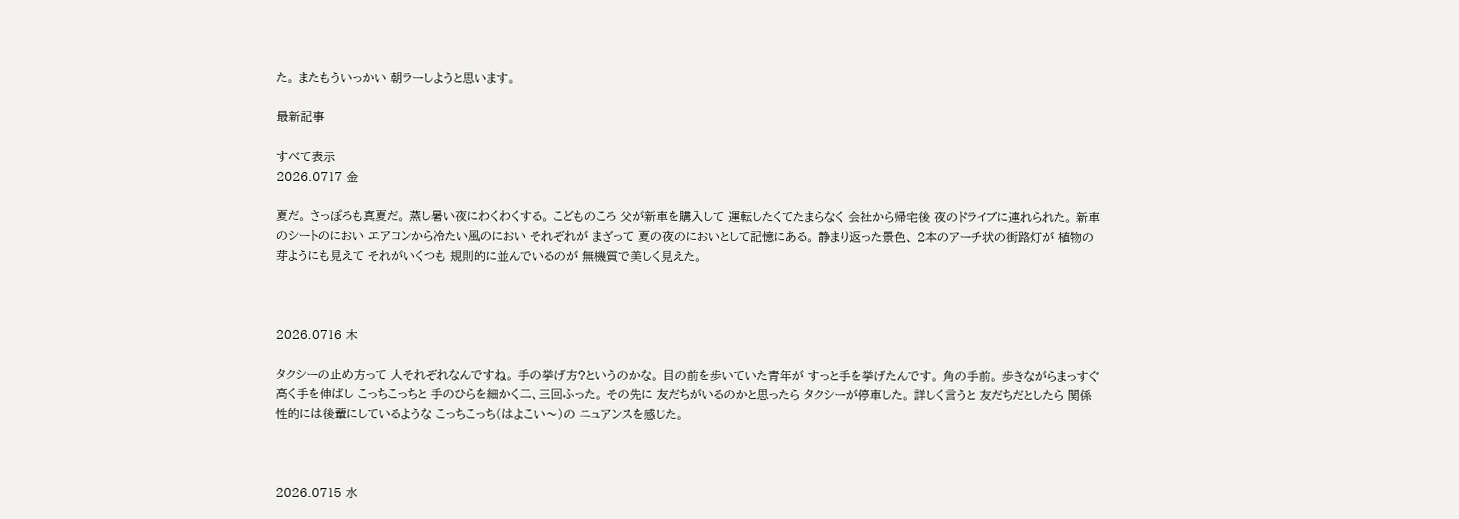た。 またもういっかい 朝ラーしようと思います。

最新記事

すべて表示
2026.0717 金

夏だ。 さっぽろも真夏だ。 蒸し暑い夜にわくわくする。 こどものころ 父が新車を購入して 運転したくてたまらなく 会社から帰宅後 夜のドライブに連れられた。 新車のシートのにおい エアコンから冷たい風のにおい それぞれが まざって 夏の夜のにおいとして記憶にある。 静まり返った景色、 2本のアーチ状の街路灯が 植物の芽ようにも見えて それがいくつも 規則的に並んでいるのが 無機質で美しく見えた。



2026.0716 木

タクシーの止め方って 人それぞれなんですね。 手の挙げ方?というのかな。 目の前を歩いていた青年が すっと手を挙げたんです。 角の手前。 歩きながらまっすぐ高く手を伸ばし こっちこっちと 手のひらを細かく二、三回ふった。 その先に 友だちがいるのかと思ったら タクシーが停車した。 詳しく言うと 友だちだとしたら 関係性的には後輩にしているような こっちこっち(はよこい〜)の ニュアンスを感じた。



2026.0715 水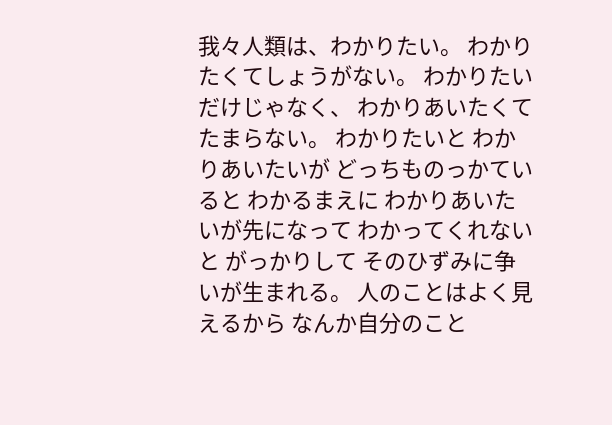我々人類は、わかりたい。 わかりたくてしょうがない。 わかりたいだけじゃなく、 わかりあいたくてたまらない。 わかりたいと わかりあいたいが どっちものっかていると わかるまえに わかりあいたいが先になって わかってくれないと がっかりして そのひずみに争いが生まれる。 人のことはよく見えるから なんか自分のこと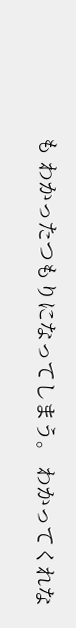も わかったつもりになってしまう。 わかってくれな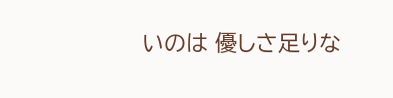いのは 優しさ足りな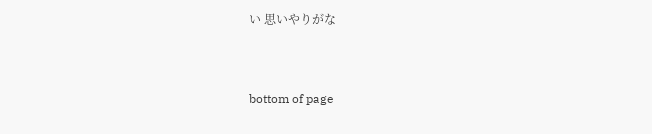い 思いやりがな



bottom of page